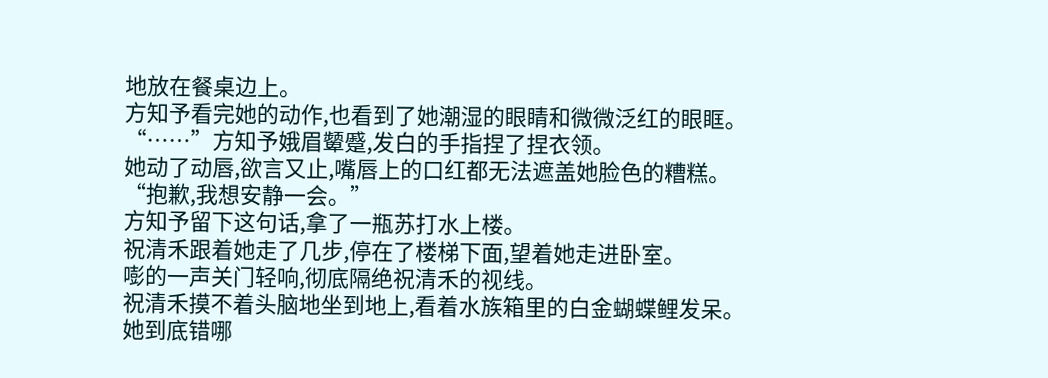地放在餐桌边上。
方知予看完她的动作,也看到了她潮湿的眼睛和微微泛红的眼眶。
“……”方知予娥眉颦蹙,发白的手指捏了捏衣领。
她动了动唇,欲言又止,嘴唇上的口红都无法遮盖她脸色的糟糕。
“抱歉,我想安静一会。”
方知予留下这句话,拿了一瓶苏打水上楼。
祝清禾跟着她走了几步,停在了楼梯下面,望着她走进卧室。
嘭的一声关门轻响,彻底隔绝祝清禾的视线。
祝清禾摸不着头脑地坐到地上,看着水族箱里的白金蝴蝶鲤发呆。
她到底错哪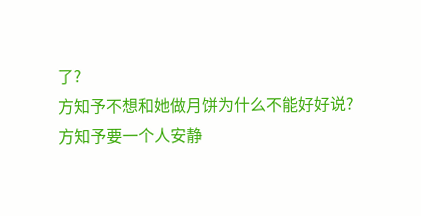了?
方知予不想和她做月饼为什么不能好好说?
方知予要一个人安静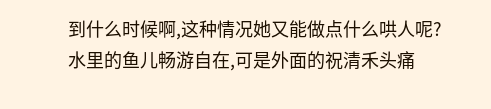到什么时候啊,这种情况她又能做点什么哄人呢?
水里的鱼儿畅游自在,可是外面的祝清禾头痛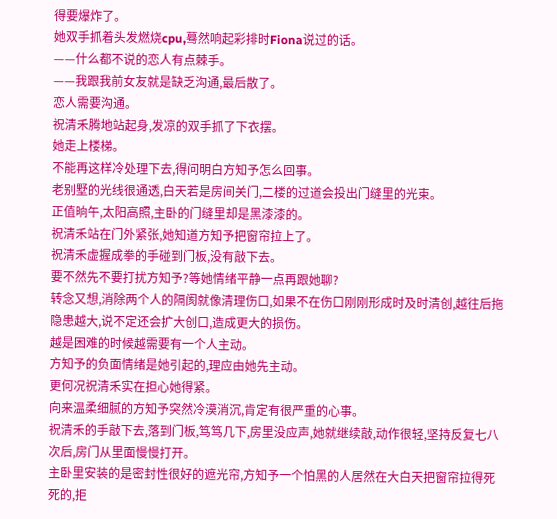得要爆炸了。
她双手抓着头发燃烧cpu,蓦然响起彩排时Fiona说过的话。
——什么都不说的恋人有点棘手。
——我跟我前女友就是缺乏沟通,最后散了。
恋人需要沟通。
祝清禾腾地站起身,发凉的双手抓了下衣摆。
她走上楼梯。
不能再这样冷处理下去,得问明白方知予怎么回事。
老别墅的光线很通透,白天若是房间关门,二楼的过道会投出门缝里的光束。
正值晌午,太阳高照,主卧的门缝里却是黑漆漆的。
祝清禾站在门外紧张,她知道方知予把窗帘拉上了。
祝清禾虚握成拳的手碰到门板,没有敲下去。
要不然先不要打扰方知予?等她情绪平静一点再跟她聊?
转念又想,消除两个人的隔阂就像清理伤口,如果不在伤口刚刚形成时及时清创,越往后拖隐患越大,说不定还会扩大创口,造成更大的损伤。
越是困难的时候越需要有一个人主动。
方知予的负面情绪是她引起的,理应由她先主动。
更何况祝清禾实在担心她得紧。
向来温柔细腻的方知予突然冷漠消沉,肯定有很严重的心事。
祝清禾的手敲下去,落到门板,笃笃几下,房里没应声,她就继续敲,动作很轻,坚持反复七八次后,房门从里面慢慢打开。
主卧里安装的是密封性很好的遮光帘,方知予一个怕黑的人居然在大白天把窗帘拉得死死的,拒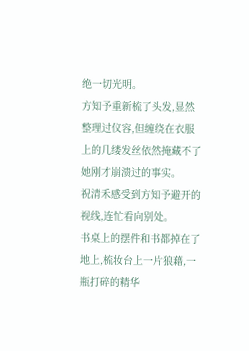绝一切光明。
方知予重新梳了头发,显然整理过仪容,但缠绕在衣服上的几缕发丝依然掩藏不了她刚才崩溃过的事实。
祝清禾感受到方知予避开的视线,连忙看向别处。
书桌上的摆件和书都掉在了地上,梳妆台上一片狼藉,一瓶打碎的精华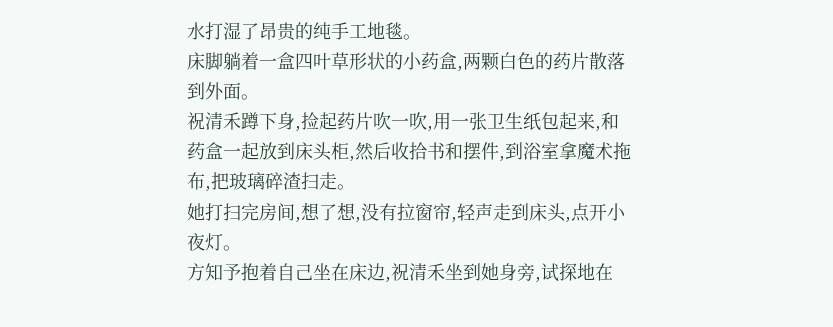水打湿了昂贵的纯手工地毯。
床脚躺着一盒四叶草形状的小药盒,两颗白色的药片散落到外面。
祝清禾蹲下身,捡起药片吹一吹,用一张卫生纸包起来,和药盒一起放到床头柜,然后收拾书和摆件,到浴室拿魔术拖布,把玻璃碎渣扫走。
她打扫完房间,想了想,没有拉窗帘,轻声走到床头,点开小夜灯。
方知予抱着自己坐在床边,祝清禾坐到她身旁,试探地在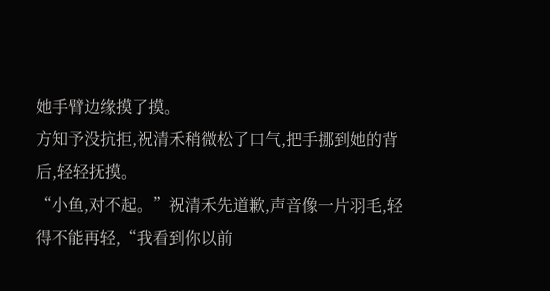她手臂边缘摸了摸。
方知予没抗拒,祝清禾稍微松了口气,把手挪到她的背后,轻轻抚摸。
“小鱼,对不起。”祝清禾先道歉,声音像一片羽毛,轻得不能再轻,“我看到你以前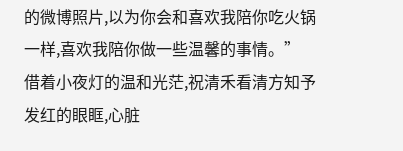的微博照片,以为你会和喜欢我陪你吃火锅一样,喜欢我陪你做一些温馨的事情。”
借着小夜灯的温和光茫,祝清禾看清方知予发红的眼眶,心脏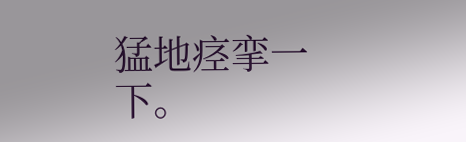猛地痉挛一下。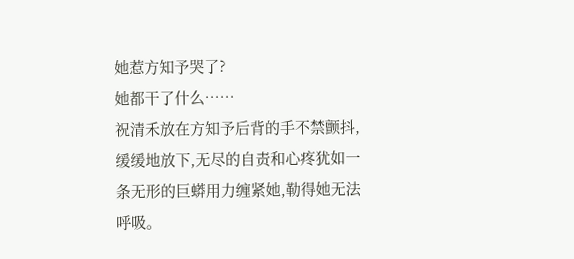她惹方知予哭了?
她都干了什么……
祝清禾放在方知予后背的手不禁颤抖,缓缓地放下,无尽的自责和心疼犹如一条无形的巨蟒用力缠紧她,勒得她无法呼吸。